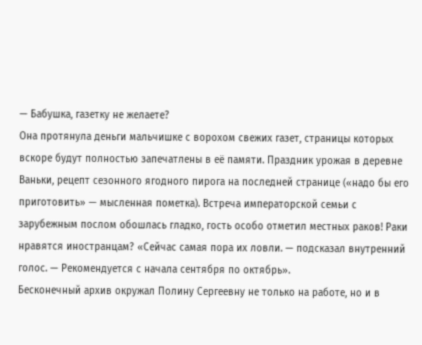— Бабушка, газетку не желаете?
Она протянула деньги мальчишке с ворохом свежих газет, страницы которых вскоре будут полностью запечатлены в её памяти. Праздник урожая в деревне Ваньки, рецепт сезонного ягодного пирога на последней странице («надо бы его приготовить» — мысленная пометка). Встреча императорской семьи с зарубежным послом обошлась гладко, гость особо отметил местных раков! Раки нравятся иностранцам? «Сейчас самая пора их ловли. — подсказал внутренний голос. — Рекомендуется с начала сентября по октябрь».
Бесконечный архив окружал Полину Сергеевну не только на работе, но и в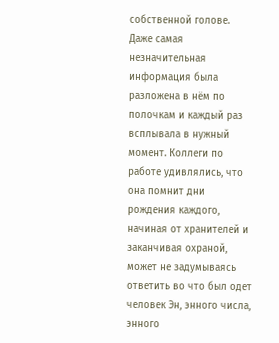собственной голове. Даже самая незначительная информация была разложена в нём по полочкам и каждый раз всплывала в нужный момент. Коллеги по работе удивлялись, что она помнит дни рождения каждого, начиная от хранителей и заканчивая охраной, может не задумываясь ответить во что был одет человек Эн, энного числа, энного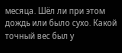месяца. Шёл ли при этом дождь или было сухо. Какой точный вес был у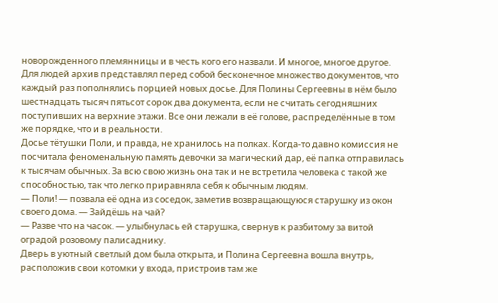новорожденного племянницы и в честь кого его назвали. И многое, многое другое.
Для людей архив представлял перед собой бесконечное множество документов, что каждый раз пополнялись порцией новых досье. Для Полины Сергеевны в нём было шестнадцать тысяч пятьсот сорок два документа, если не считать сегодняшних поступивших на верхние этажи. Все они лежали в её голове, распределённые в том же порядке, что и в реальности.
Досье тётушки Поли, и правда, не хранилось на полках. Когда-то давно комиссия не посчитала феноменальную память девочки за магический дар, её папка отправилась к тысячам обычных. За всю свою жизнь она так и не встретила человека с такой же способностью, так что легко приравняла себя к обычным людям.
— Поли! — позвала её одна из соседок, заметив возвращающуюся старушку из окон своего дома. — Зайдёшь на чай?
— Разве что на часок. — улыбнулась ей старушка, свернув к разбитому за витой оградой розовому палисаднику.
Дверь в уютный светлый дом была открыта, и Полина Сергеевна вошла внутрь, расположив свои котомки у входа, пристроив там же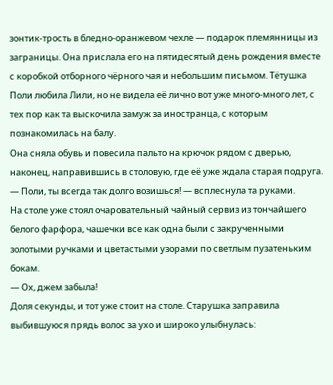зонтик-трость в бледно-оранжевом чехле — подарок племянницы из заграницы. Она прислала его на пятидесятый день рождения вместе с коробкой отборного чёрного чая и небольшим письмом. Тётушка Поли любила Лили, но не видела её лично вот уже много-много лет, с тех пор как та выскочила замуж за иностранца, с которым познакомилась на балу.
Она сняла обувь и повесила пальто на крючок рядом с дверью, наконец, направившись в столовую, где её уже ждала старая подруга.
— Поли, ты всегда так долго возишься! — всплеснула та руками.
На столе уже стоял очаровательный чайный сервиз из тончайшего белого фарфора, чашечки все как одна были с закрученными золотыми ручками и цветастыми узорами по светлым пузатеньким бокам.
— Ох, джем забыла!
Доля секунды, и тот уже стоит на столе. Старушка заправила выбившуюся прядь волос за ухо и широко улыбнулась: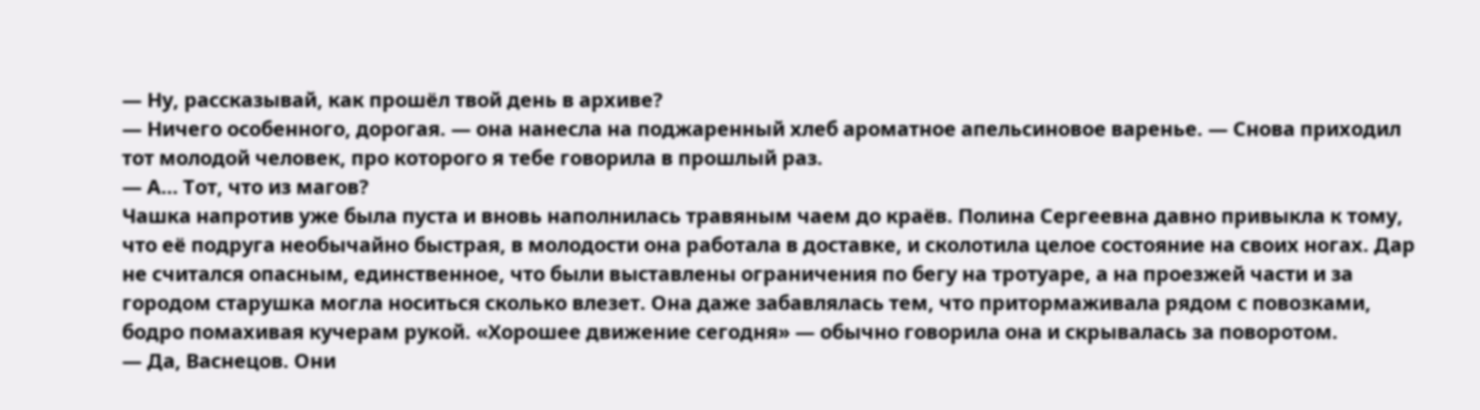— Ну, рассказывай, как прошёл твой день в архиве?
— Ничего особенного, дорогая. — она нанесла на поджаренный хлеб ароматное апельсиновое варенье. — Снова приходил тот молодой человек, про которого я тебе говорила в прошлый раз.
— А… Тот, что из магов?
Чашка напротив уже была пуста и вновь наполнилась травяным чаем до краёв. Полина Сергеевна давно привыкла к тому, что её подруга необычайно быстрая, в молодости она работала в доставке, и сколотила целое состояние на своих ногах. Дар не считался опасным, единственное, что были выставлены ограничения по бегу на тротуаре, а на проезжей части и за городом старушка могла носиться сколько влезет. Она даже забавлялась тем, что притормаживала рядом с повозками, бодро помахивая кучерам рукой. «Хорошее движение сегодня» — обычно говорила она и скрывалась за поворотом.
— Да, Васнецов. Они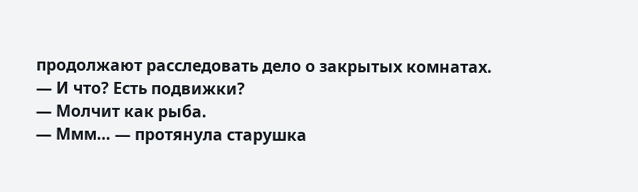продолжают расследовать дело о закрытых комнатах.
— И что? Есть подвижки?
— Молчит как рыба.
— Ммм… — протянула старушка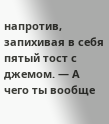напротив, запихивая в себя пятый тост с джемом. — А чего ты вообще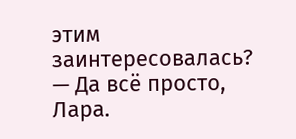этим заинтересовалась?
— Да всё просто, Лара.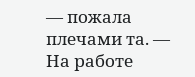— пожала плечами та. — На работе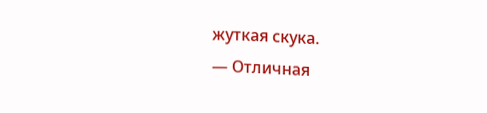жуткая скука.
— Отличная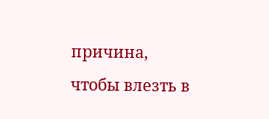причина, чтобы влезть в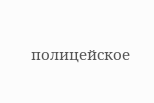полицейское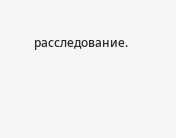расследование.